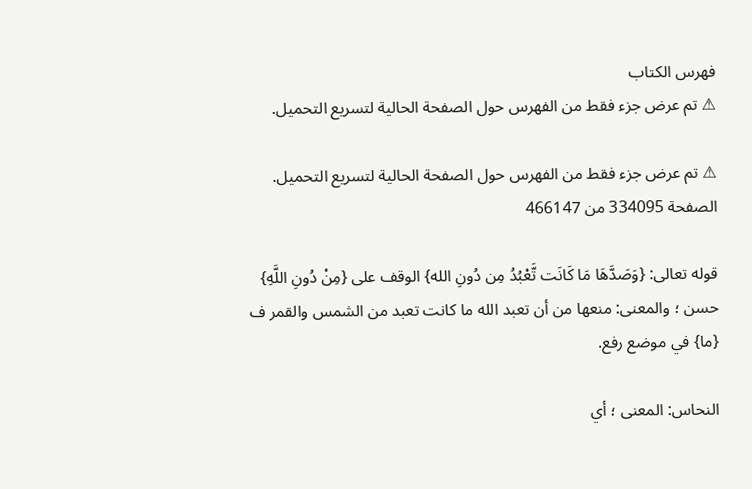فهرس الكتاب
⚠ تم عرض جزء فقط من الفهرس حول الصفحة الحالية لتسريع التحميل.

⚠ تم عرض جزء فقط من الفهرس حول الصفحة الحالية لتسريع التحميل.
الصفحة 334095 من 466147

قوله تعالى: {وَصَدَّهَا مَا كَانَت تَّعْبُدُ مِن دُونِ الله} الوقف على {مِنْ دُونِ اللَّهِ} حسن ؛ والمعنى: منعها من أن تعبد الله ما كانت تعبد من الشمس والقمر ف {ما} في موضع رفع.

النحاس: المعنى ؛ أي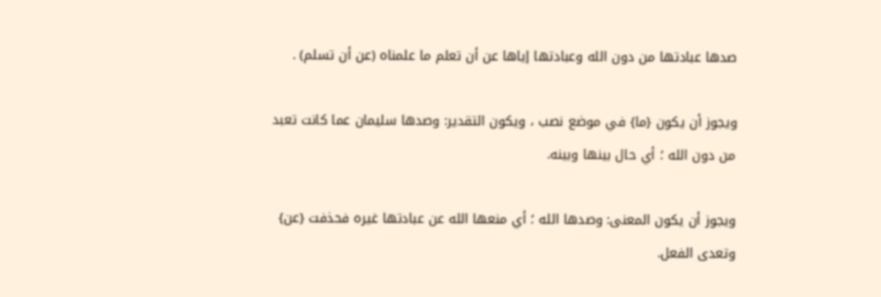صدها عبادتها من دون الله وعبادتها إياها عن أن تعلم ما علمناه (عن أن تسلم) .

ويجوز أن يكون {ما} في موضع نصب ، ويكون التقدير: وصدها سليمان عما كانت تعبد من دون الله ؛ أي حال بينها وبينه.

ويجوز أن يكون المعنى: وصدها الله ؛ أي منعها الله عن عبادتها غيره فحذفت {عن} وتعدى الفعل.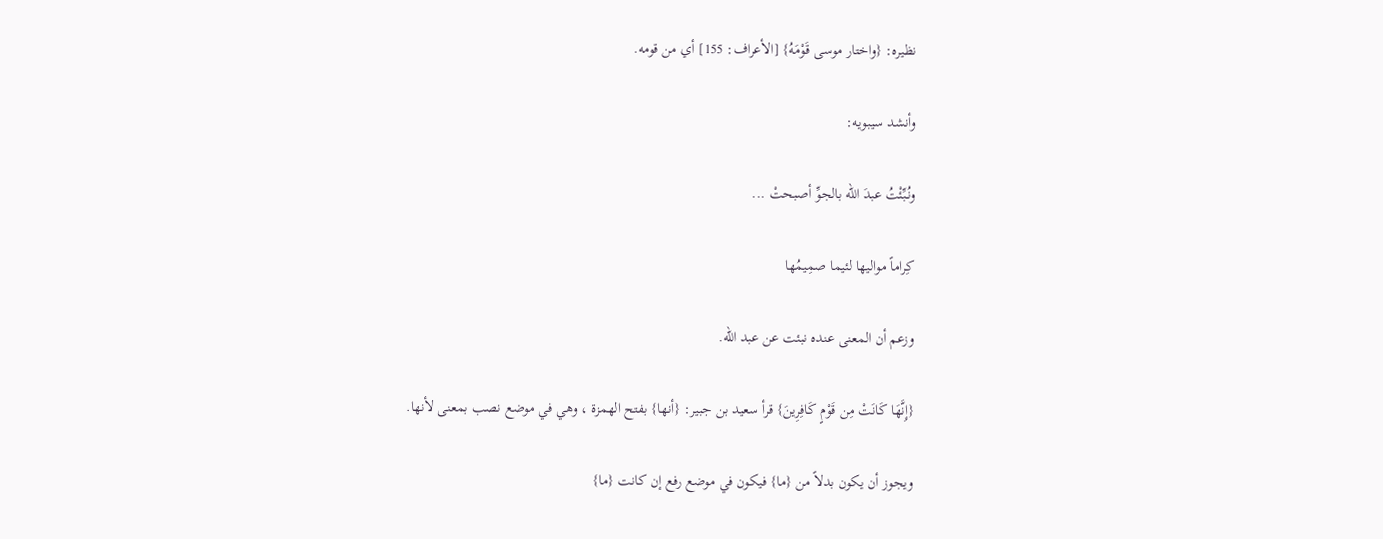نظيره: {واختار موسى قَوْمَهُ} [الأعراف: 155] أي من قومه.

وأنشد سيبويه:

ونُبِّئْتُ عبدَ الله بالجوِّ أصبحتْ ...

كِراماً مواليها لئيما صمِيمُها

وزعم أن المعنى عنده نبئت عن عبد الله.

{إِنَّهَا كَانَتْ مِن قَوْمٍ كَافِرِينَ} قرأ سعيد بن جبير: {أنها} بفتح الهمزة ، وهي في موضع نصب بمعنى لأنها.

ويجوز أن يكون بدلاً من {ما} فيكون في موضع رفع إن كانت {ما}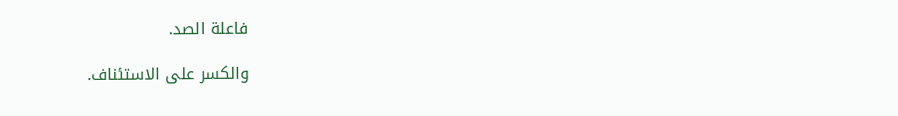فاعلة الصد.

والكسر على الاستئناف.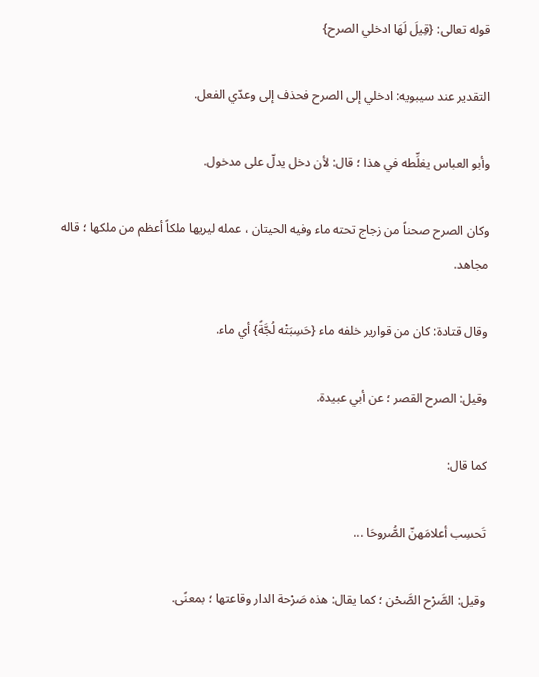قوله تعالى: {قِيلَ لَهَا ادخلي الصرح}

التقدير عند سيبويه: ادخلي إلى الصرح فحذف إلى وعدّي الفعل.

وأبو العباس يغلِّطه في هذا ؛ قال: لأن دخل يدلّ على مدخول.

وكان الصرح صحناً من زجاج تحته ماء وفيه الحيتان ، عمله ليريها ملكاً أعظم من ملكها ؛ قاله مجاهد.

وقال قتادة: كان من قوارير خلفه ماء {حَسِبَتْه لُجَّةً} أي ماء.

وقيل: الصرح القصر ؛ عن أبي عبيدة.

كما قال:

تَحسِب أعلامَهنّ الصُّروحَا ...

وقيل: الصَّرْح الصَّحْن ؛ كما يقال: هذه صَرْحة الدار وقاعتها ؛ بمعنًى.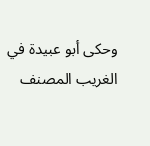وحكى أبو عبيدة في الغريب المصنف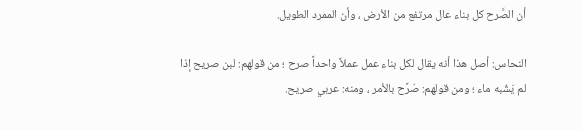أن الصَّرح كل بناء عال مرتفع من الأرض ، وأن الممرد الطويل.

النحاس: أصل هذا أنه يقال لكل بناء عمل عملاً واحداً صرح ؛ من قولهم: لبن صريح إذا لم يَشُبه ماء ؛ ومن قولهم: صَرَّح بالأمر ، ومنه: عربي صريح.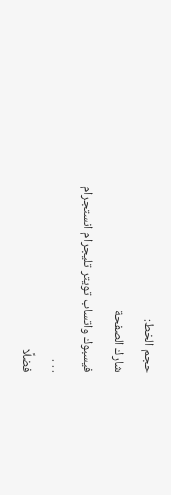حجم الخط:
شارك الصفحة
فيسبوك واتساب تويتر تليجرام انستجرام
. . .
فضلًا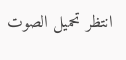انتظر تحميل الصوت